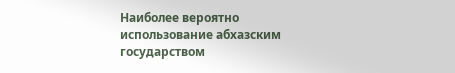Наиболее вероятно использование абхазским государством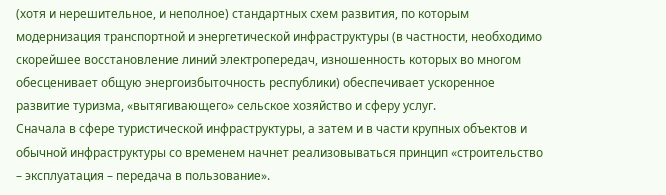(хотя и нерешительное, и неполное) стандартных схем развития, по которым модернизация транспортной и энергетической инфраструктуры (в частности, необходимо скорейшее восстановление линий электропередач, изношенность которых во многом обесценивает общую энергоизбыточность республики) обеспечивает ускоренное развитие туризма, «вытягивающего» сельское хозяйство и сферу услуг.
Сначала в сфере туристической инфраструктуры, а затем и в части крупных объектов и обычной инфраструктуры со временем начнет реализовываться принцип «строительство – эксплуатация – передача в пользование».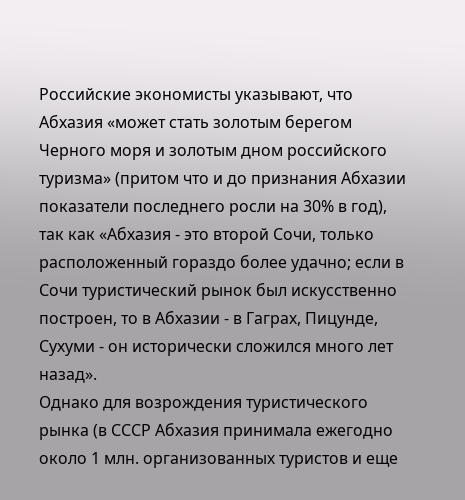Российские экономисты указывают, что Абхазия «может стать золотым берегом Черного моря и золотым дном российского туризма» (притом что и до признания Абхазии показатели последнего росли на 30% в год), так как «Абхазия - это второй Сочи, только расположенный гораздо более удачно; если в Сочи туристический рынок был искусственно построен, то в Абхазии - в Гаграх, Пицунде, Сухуми - он исторически сложился много лет назад».
Однако для возрождения туристического рынка (в СССР Абхазия принимала ежегодно около 1 млн. организованных туристов и еще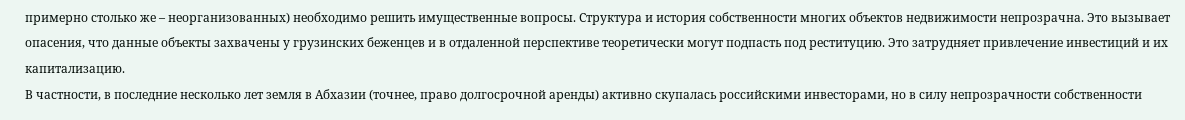примерно столько же – неорганизованных) необходимо решить имущественные вопросы. Структура и история собственности многих объектов недвижимости непрозрачна. Это вызывает опасения, что данные объекты захвачены у грузинских беженцев и в отдаленной перспективе теоретически могут подпасть под реституцию. Это затрудняет привлечение инвестиций и их капитализацию.
В частности, в последние несколько лет земля в Абхазии (точнее, право долгосрочной аренды) активно скупалась российскими инвесторами, но в силу непрозрачности собственности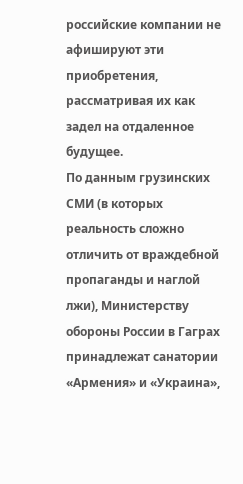российские компании не афишируют эти приобретения, рассматривая их как задел на отдаленное будущее.
По данным грузинских СМИ (в которых реальность сложно отличить от враждебной пропаганды и наглой лжи), Министерству обороны России в Гаграх принадлежат санатории «Армения» и «Украина»,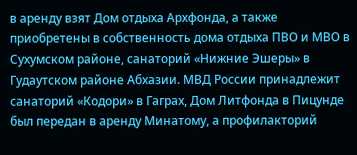в аренду взят Дом отдыха Архфонда, а также приобретены в собственность дома отдыха ПВО и МВО в Сухумском районе, санаторий «Нижние Эшеры» в Гудаутском районе Абхазии. МВД России принадлежит санаторий «Кодори» в Гаграх, Дом Литфонда в Пицунде был передан в аренду Минатому, а профилакторий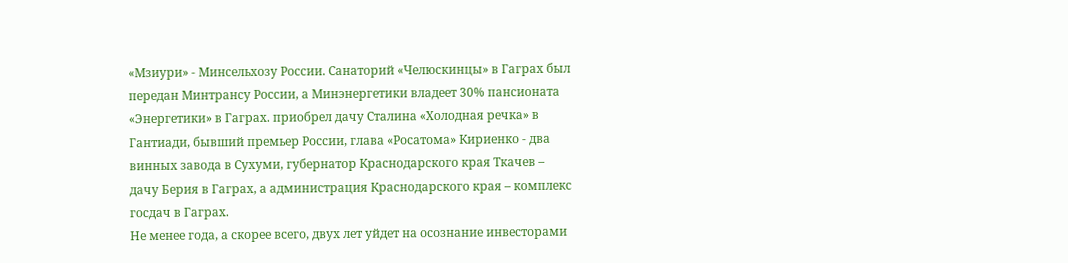«Мзиури» - Минсельхозу России. Санаторий «Челюскинцы» в Гаграх был передан Минтрансу России, а Минэнергетики владеет 30% пансионата «Энергетики» в Гаграх. приобрел дачу Сталина «Холодная речка» в Гантиади, бывший премьер России, глава «Росатома» Кириенко - два винных завода в Сухуми, губернатор Краснодарского края Ткачев – дачу Берия в Гаграх, а администрация Краснодарского края – комплекс госдач в Гаграх.
Не менее года, а скорее всего, двух лет уйдет на осознание инвесторами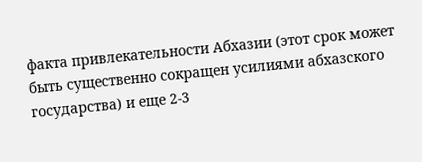факта привлекательности Абхазии (этот срок может быть существенно сокращен усилиями абхазского государства) и еще 2-3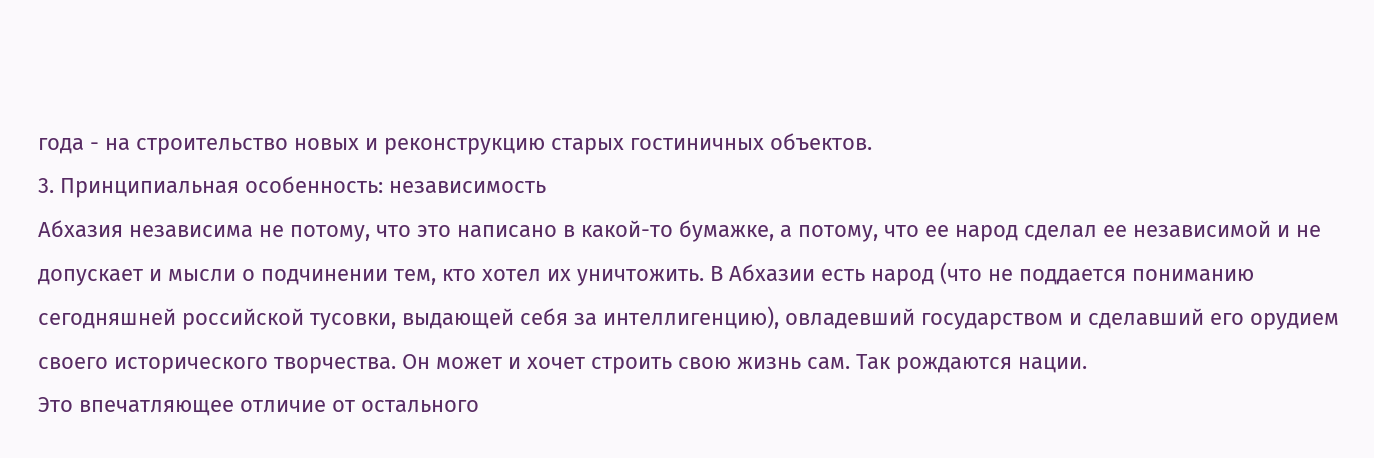года - на строительство новых и реконструкцию старых гостиничных объектов.
3. Принципиальная особенность: независимость
Абхазия независима не потому, что это написано в какой-то бумажке, а потому, что ее народ сделал ее независимой и не допускает и мысли о подчинении тем, кто хотел их уничтожить. В Абхазии есть народ (что не поддается пониманию сегодняшней российской тусовки, выдающей себя за интеллигенцию), овладевший государством и сделавший его орудием своего исторического творчества. Он может и хочет строить свою жизнь сам. Так рождаются нации.
Это впечатляющее отличие от остального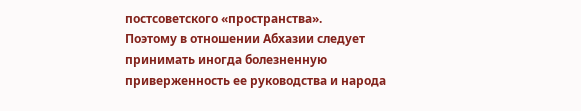постсоветского «пространства».
Поэтому в отношении Абхазии следует принимать иногда болезненную приверженность ее руководства и народа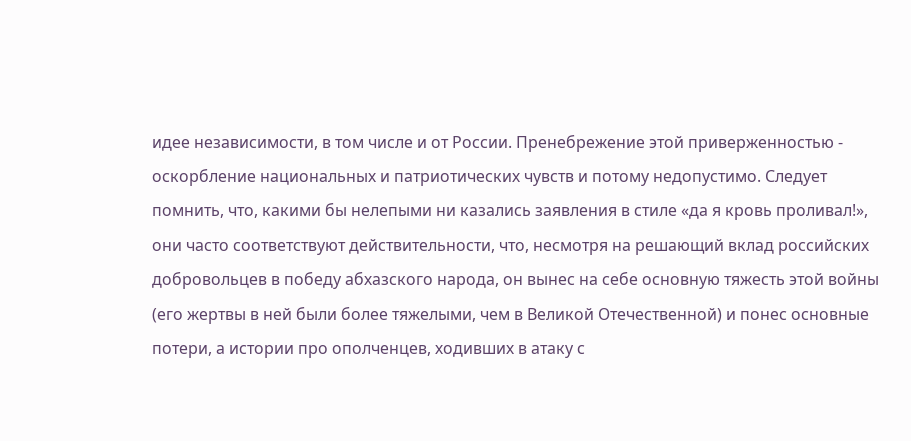идее независимости, в том числе и от России. Пренебрежение этой приверженностью - оскорбление национальных и патриотических чувств и потому недопустимо. Следует помнить, что, какими бы нелепыми ни казались заявления в стиле «да я кровь проливал!», они часто соответствуют действительности, что, несмотря на решающий вклад российских добровольцев в победу абхазского народа, он вынес на себе основную тяжесть этой войны (его жертвы в ней были более тяжелыми, чем в Великой Отечественной) и понес основные потери, а истории про ополченцев, ходивших в атаку с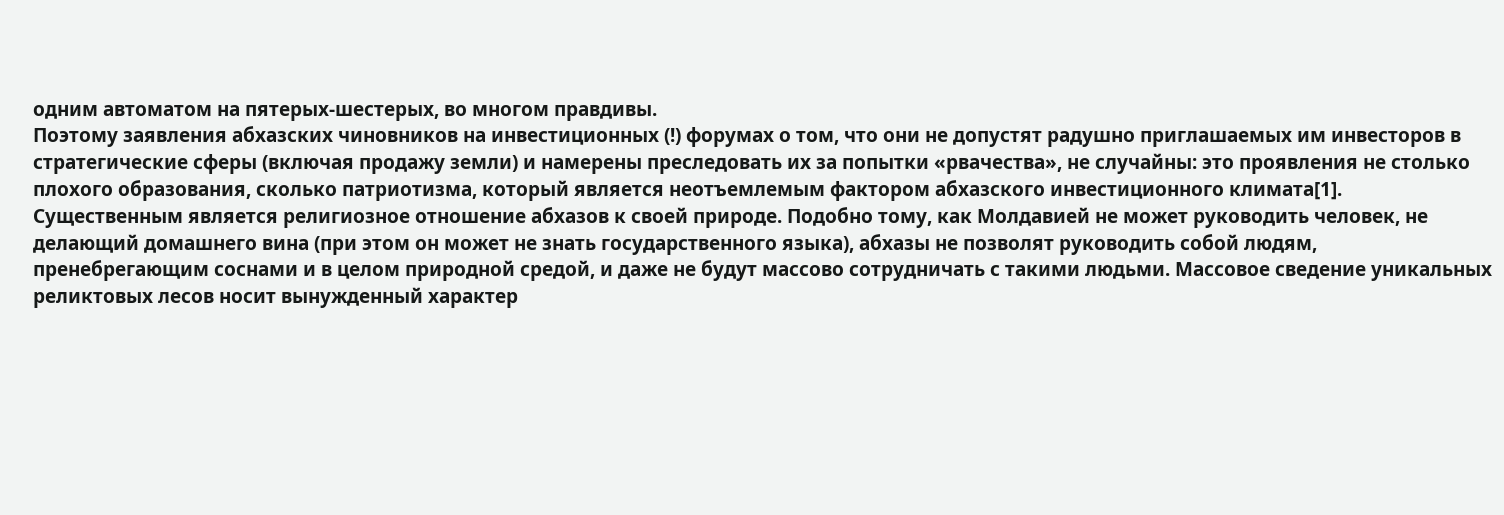одним автоматом на пятерых-шестерых, во многом правдивы.
Поэтому заявления абхазских чиновников на инвестиционных (!) форумах о том, что они не допустят радушно приглашаемых им инвесторов в стратегические сферы (включая продажу земли) и намерены преследовать их за попытки «рвачества», не случайны: это проявления не столько плохого образования, сколько патриотизма, который является неотъемлемым фактором абхазского инвестиционного климата[1].
Существенным является религиозное отношение абхазов к своей природе. Подобно тому, как Молдавией не может руководить человек, не делающий домашнего вина (при этом он может не знать государственного языка), абхазы не позволят руководить собой людям, пренебрегающим соснами и в целом природной средой, и даже не будут массово сотрудничать с такими людьми. Массовое сведение уникальных реликтовых лесов носит вынужденный характер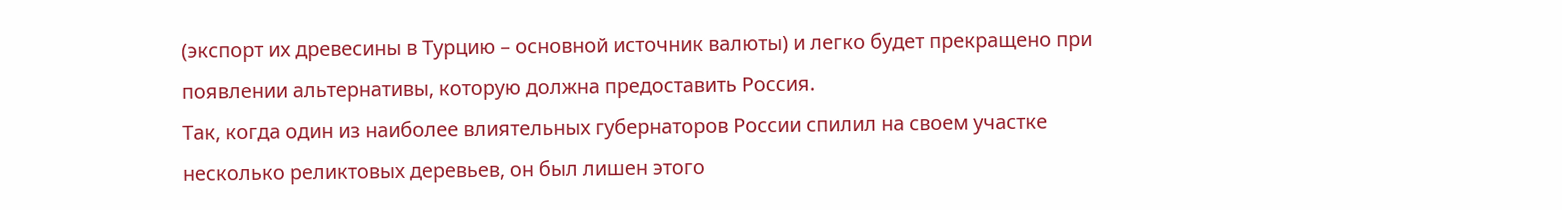(экспорт их древесины в Турцию – основной источник валюты) и легко будет прекращено при появлении альтернативы, которую должна предоставить Россия.
Так, когда один из наиболее влиятельных губернаторов России спилил на своем участке несколько реликтовых деревьев, он был лишен этого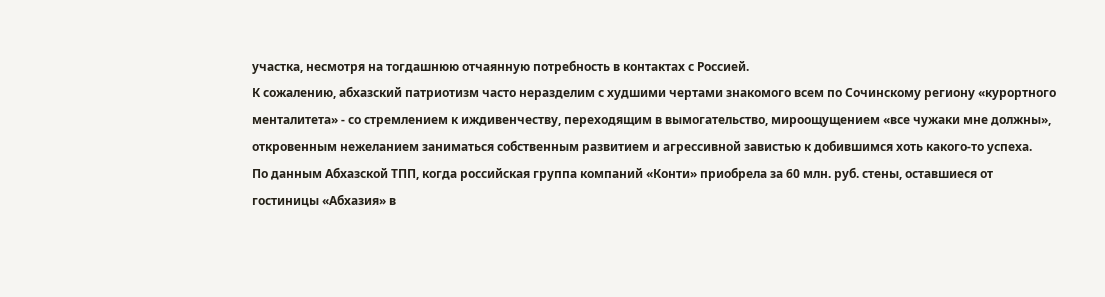участка, несмотря на тогдашнюю отчаянную потребность в контактах с Россией.
К сожалению, абхазский патриотизм часто неразделим с худшими чертами знакомого всем по Сочинскому региону «курортного менталитета» - со стремлением к иждивенчеству, переходящим в вымогательство, мироощущением «все чужаки мне должны», откровенным нежеланием заниматься собственным развитием и агрессивной завистью к добившимся хоть какого-то успеха.
По данным Абхазской ТПП, когда российская группа компаний «Конти» приобрела за 60 млн. руб. стены, оставшиеся от гостиницы «Абхазия» в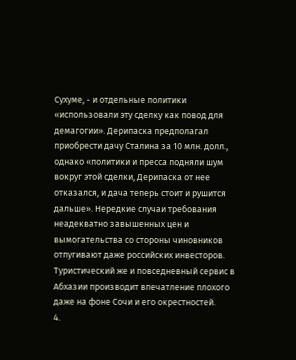Сухуме, - и отдельные политики «использовали эту сделку как повод для демагогии». Дерипаска предполагал приобрести дачу Сталина за 10 млн. долл., однако «политики и пресса подняли шум вокруг этой сделки, Дерипаска от нее отказался, и дача теперь стоит и рушится дальше». Нередкие случаи требования неадекватно завышенных цен и вымогательства со стороны чиновников отпугивают даже российских инвесторов.
Туристический же и повседневный сервис в Абхазии производит впечатление плохого даже на фоне Сочи и его окрестностей.
4.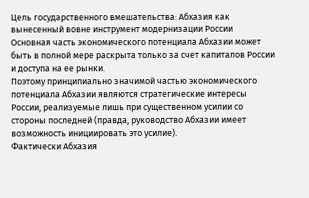Цель государственного вмешательства: Абхазия как вынесенный вовне инструмент модернизации России
Основная часть экономического потенциала Абхазии может быть в полной мере раскрыта только за счет капиталов России и доступа на ее рынки.
Поэтому принципиально значимой частью экономического потенциала Абхазии являются стратегические интересы России, реализуемые лишь при существенном усилии со стороны последней (правда, руководство Абхазии имеет возможность инициировать это усилие).
Фактически Абхазия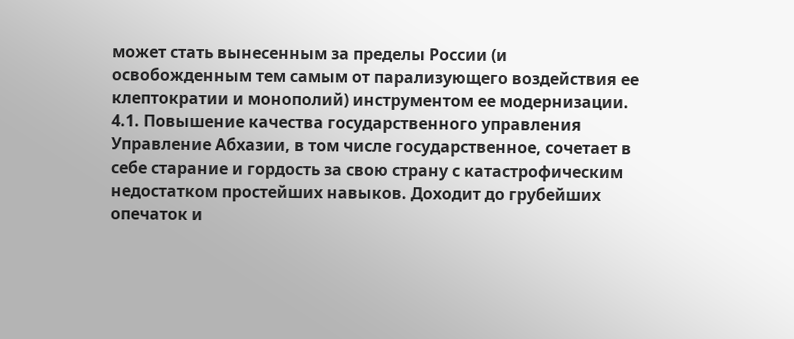может стать вынесенным за пределы России (и освобожденным тем самым от парализующего воздействия ее клептократии и монополий) инструментом ее модернизации.
4.1. Повышение качества государственного управления
Управление Абхазии, в том числе государственное, сочетает в себе старание и гордость за свою страну с катастрофическим недостатком простейших навыков. Доходит до грубейших опечаток и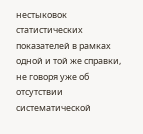нестыковок статистических показателей в рамках одной и той же справки, не говоря уже об отсутствии систематической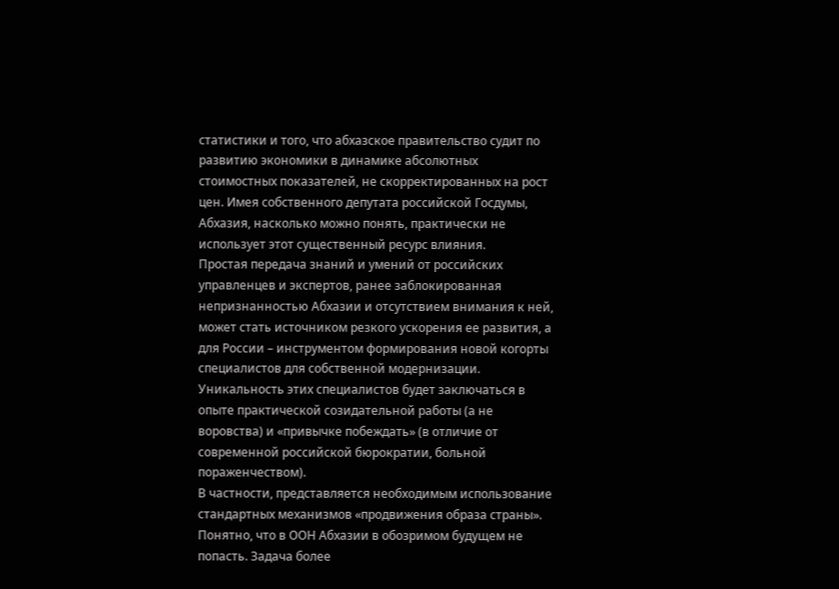статистики и того, что абхазское правительство судит по развитию экономики в динамике абсолютных стоимостных показателей, не скорректированных на рост цен. Имея собственного депутата российской Госдумы, Абхазия, насколько можно понять, практически не использует этот существенный ресурс влияния.
Простая передача знаний и умений от российских управленцев и экспертов, ранее заблокированная непризнанностью Абхазии и отсутствием внимания к ней, может стать источником резкого ускорения ее развития, а для России – инструментом формирования новой когорты специалистов для собственной модернизации. Уникальность этих специалистов будет заключаться в опыте практической созидательной работы (а не воровства) и «привычке побеждать» (в отличие от современной российской бюрократии, больной пораженчеством).
В частности, представляется необходимым использование стандартных механизмов «продвижения образа страны». Понятно, что в ООН Абхазии в обозримом будущем не попасть. Задача более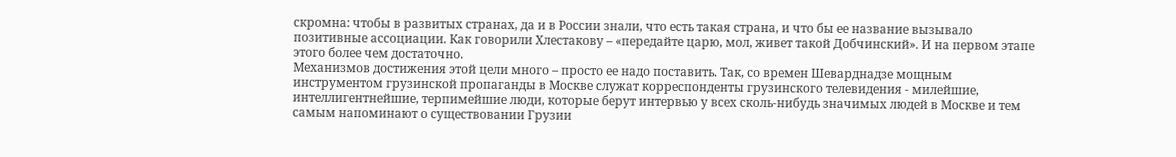скромна: чтобы в развитых странах, да и в России знали, что есть такая страна, и что бы ее название вызывало позитивные ассоциации. Как говорили Хлестакову – «передайте царю, мол, живет такой Добчинский». И на первом этапе этого более чем достаточно.
Механизмов достижения этой цели много – просто ее надо поставить. Так, со времен Шеварднадзе мощным инструментом грузинской пропаганды в Москве служат корреспонденты грузинского телевидения - милейшие, интеллигентнейшие, терпимейшие люди, которые берут интервью у всех сколь-нибудь значимых людей в Москве и тем самым напоминают о существовании Грузии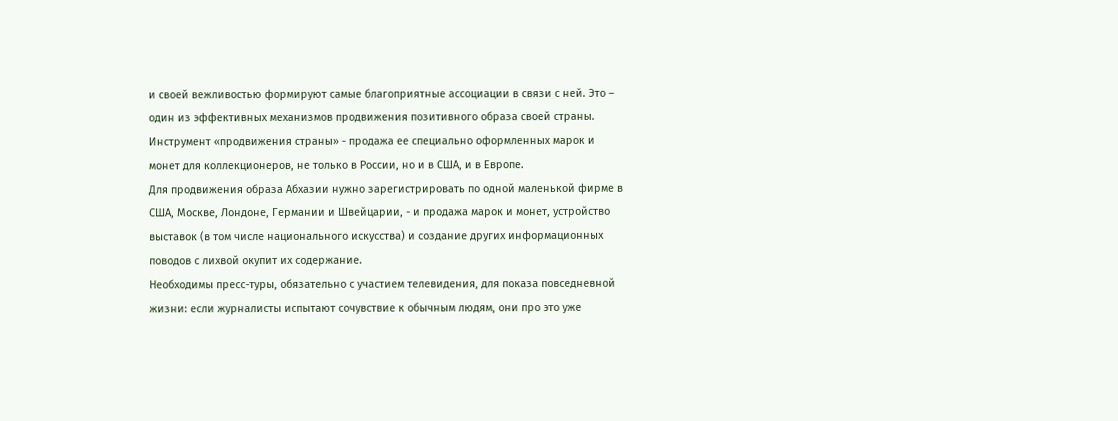и своей вежливостью формируют самые благоприятные ассоциации в связи с ней. Это – один из эффективных механизмов продвижения позитивного образа своей страны.
Инструмент «продвижения страны» - продажа ее специально оформленных марок и монет для коллекционеров, не только в России, но и в США, и в Европе.
Для продвижения образа Абхазии нужно зарегистрировать по одной маленькой фирме в США, Москве, Лондоне, Германии и Швейцарии, - и продажа марок и монет, устройство выставок (в том числе национального искусства) и создание других информационных поводов с лихвой окупит их содержание.
Необходимы пресс-туры, обязательно с участием телевидения, для показа повседневной жизни: если журналисты испытают сочувствие к обычным людям, они про это уже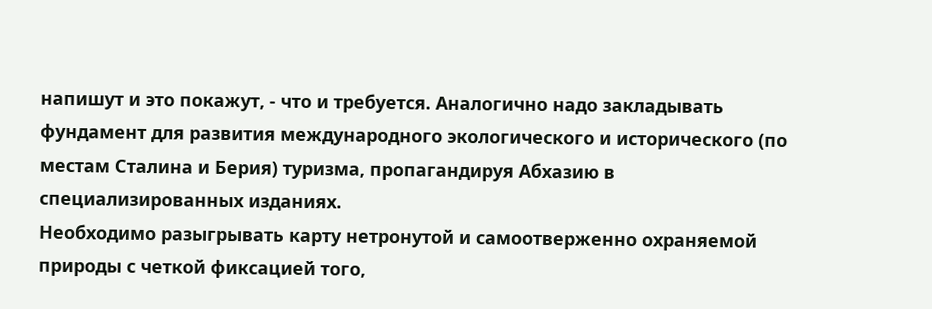напишут и это покажут, - что и требуется. Аналогично надо закладывать фундамент для развития международного экологического и исторического (по местам Сталина и Берия) туризма, пропагандируя Абхазию в специализированных изданиях.
Необходимо разыгрывать карту нетронутой и самоотверженно охраняемой природы с четкой фиксацией того,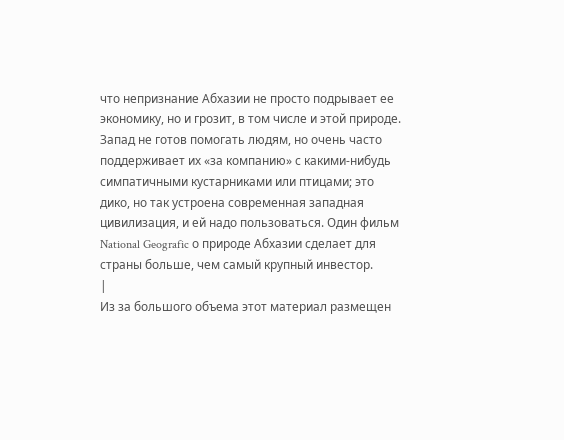что непризнание Абхазии не просто подрывает ее экономику, но и грозит, в том числе и этой природе. Запад не готов помогать людям, но очень часто поддерживает их «за компанию» с какими-нибудь симпатичными кустарниками или птицами; это дико, но так устроена современная западная цивилизация, и ей надо пользоваться. Один фильм National Geografic о природе Абхазии сделает для страны больше, чем самый крупный инвестор.
|
Из за большого объема этот материал размещен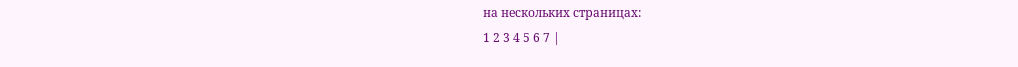на нескольких страницах:
1 2 3 4 5 6 7 |